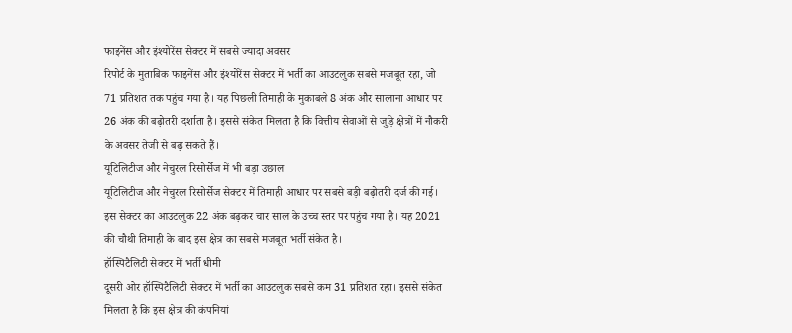फाइनेंस और इंश्योरेंस सेक्टर में सबसे ज्यादा अवसर
रिपोर्ट के मुताबिक फाइनेंस और इंश्योरेंस सेक्टर में भर्ती का आउटलुक सबसे मजबूत रहा, जो 71 प्रतिशत तक पहुंच गया है। यह पिछली तिमाही के मुकाबले 8 अंक और सालाना आधार पर 26 अंक की बढ़ोतरी दर्शाता है। इससे संकेत मिलता है कि वित्तीय सेवाओं से जुड़े क्षेत्रों में नौकरी के अवसर तेजी से बढ़ सकते हैं।
यूटिलिटीज और नेचुरल रिसोर्सेज में भी बड़ा उछाल
यूटिलिटीज और नेचुरल रिसोर्सेज सेक्टर में तिमाही आधार पर सबसे बड़ी बढ़ोतरी दर्ज की गई। इस सेक्टर का आउटलुक 22 अंक बढ़कर चार साल के उच्च स्तर पर पहुंच गया है। यह 2021 की चौथी तिमाही के बाद इस क्षेत्र का सबसे मजबूत भर्ती संकेत है।
हॉस्पिटैलिटी सेक्टर में भर्ती धीमी
दूसरी ओर हॉस्पिटैलिटी सेक्टर में भर्ती का आउटलुक सबसे कम 31 प्रतिशत रहा। इससे संकेत मिलता है कि इस क्षेत्र की कंपनियां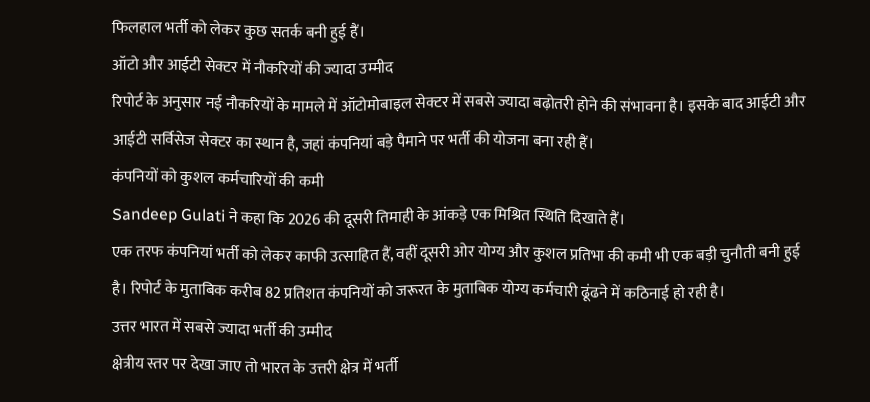फिलहाल भर्ती को लेकर कुछ सतर्क बनी हुई हैं।
ऑटो और आईटी सेक्टर में नौकरियों की ज्यादा उम्मीद
रिपोर्ट के अनुसार नई नौकरियों के मामले में ऑटोमोबाइल सेक्टर में सबसे ज्यादा बढ़ोतरी होने की संभावना है। इसके बाद आईटी और आईटी सर्विसेज सेक्टर का स्थान है, जहां कंपनियां बड़े पैमाने पर भर्ती की योजना बना रही हैं।
कंपनियों को कुशल कर्मचारियों की कमी
Sandeep Gulati ने कहा कि 2026 की दूसरी तिमाही के आंकड़े एक मिश्रित स्थिति दिखाते हैं।
एक तरफ कंपनियां भर्ती को लेकर काफी उत्साहित हैं, वहीं दूसरी ओर योग्य और कुशल प्रतिभा की कमी भी एक बड़ी चुनौती बनी हुई है। रिपोर्ट के मुताबिक करीब 82 प्रतिशत कंपनियों को जरूरत के मुताबिक योग्य कर्मचारी ढूंढने में कठिनाई हो रही है।
उत्तर भारत में सबसे ज्यादा भर्ती की उम्मीद
क्षेत्रीय स्तर पर देखा जाए तो भारत के उत्तरी क्षेत्र में भर्ती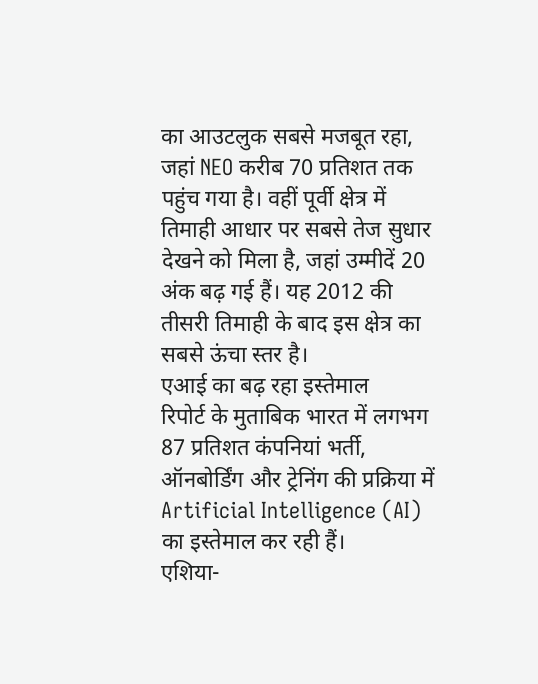का आउटलुक सबसे मजबूत रहा, जहां NEO करीब 70 प्रतिशत तक पहुंच गया है। वहीं पूर्वी क्षेत्र में तिमाही आधार पर सबसे तेज सुधार देखने को मिला है, जहां उम्मीदें 20 अंक बढ़ गई हैं। यह 2012 की तीसरी तिमाही के बाद इस क्षेत्र का सबसे ऊंचा स्तर है।
एआई का बढ़ रहा इस्तेमाल
रिपोर्ट के मुताबिक भारत में लगभग 87 प्रतिशत कंपनियां भर्ती, ऑनबोर्डिंग और ट्रेनिंग की प्रक्रिया में Artificial Intelligence (AI) का इस्तेमाल कर रही हैं।
एशिया-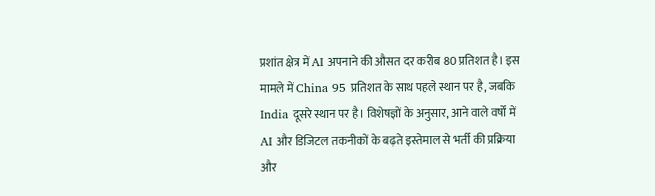प्रशांत क्षेत्र में AI अपनाने की औसत दर करीब 80 प्रतिशत है। इस मामले में China 95 प्रतिशत के साथ पहले स्थान पर है, जबकि India दूसरे स्थान पर है। विशेषज्ञों के अनुसार, आने वाले वर्षों में AI और डिजिटल तकनीकों के बढ़ते इस्तेमाल से भर्ती की प्रक्रिया और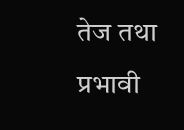तेज तथा प्रभावी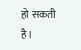हो सकती है।